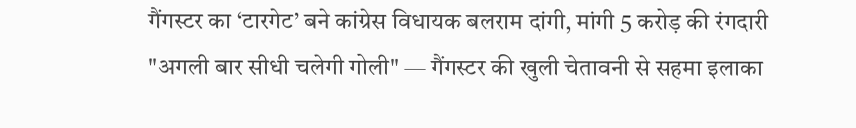गैंगस्टर का ‘टारगेट’ बने कांग्रेस विधायक बलराम दांगी, मांगी 5 करोड़ की रंगदारी
"अगली बार सीधी चलेगी गोली" — गैंगस्टर की खुली चेतावनी से सहमा इलाका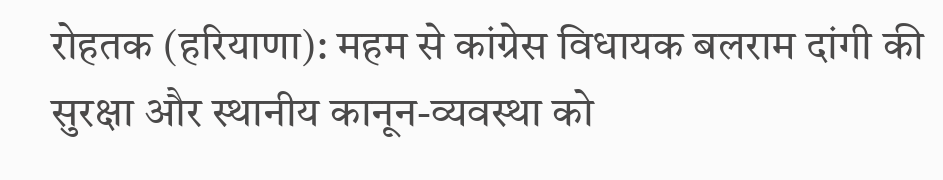रोहतक (हरियाणा): महम से कांग्रेस विधायक बलराम दांगी की सुरक्षा और स्थानीय कानून-व्यवस्था को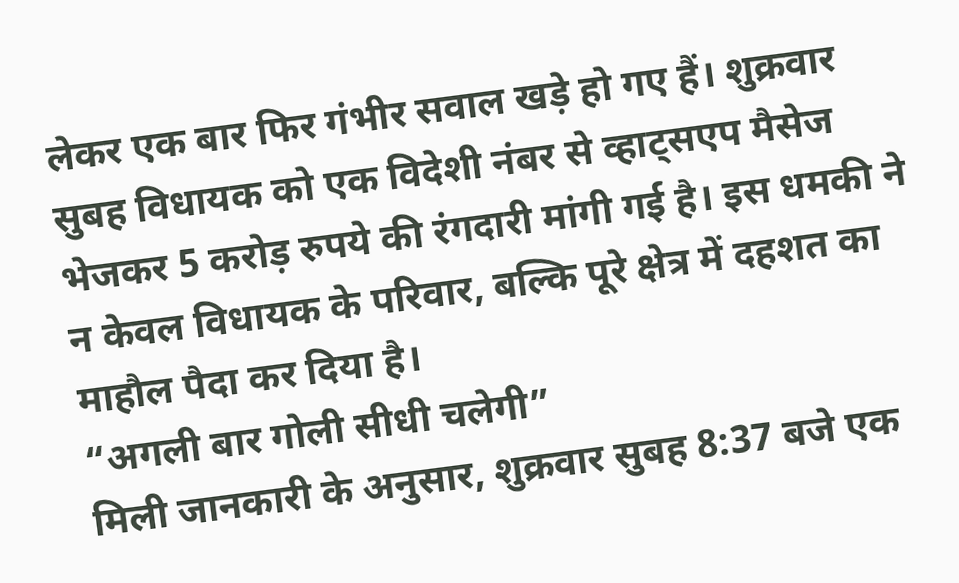लेकर एक बार फिर गंभीर सवाल खड़े हो गए हैं। शुक्रवार सुबह विधायक को एक विदेशी नंबर से व्हाट्सएप मैसेज भेजकर 5 करोड़ रुपये की रंगदारी मांगी गई है। इस धमकी ने न केवल विधायक के परिवार, बल्कि पूरे क्षेत्र में दहशत का माहौल पैदा कर दिया है।
“अगली बार गोली सीधी चलेगी”
मिली जानकारी के अनुसार, शुक्रवार सुबह 8:37 बजे एक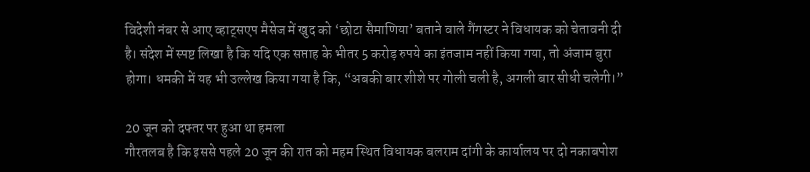विदेशी नंबर से आए व्हाट्सएप मैसेज में खुद को ‘छोटा सैमाणिया’ बताने वाले गैंगस्टर ने विधायक को चेतावनी दी है। संदेश में स्पष्ट लिखा है कि यदि एक सप्ताह के भीतर 5 करोड़ रुपये का इंतजाम नहीं किया गया, तो अंजाम बुरा होगा। धमकी में यह भी उल्लेख किया गया है कि, “अबकी बार शीशे पर गोली चली है, अगली बार सीधी चलेगी।”

20 जून को दफ्तर पर हुआ था हमला
गौरतलब है कि इससे पहले 20 जून की रात को महम स्थित विधायक बलराम दांगी के कार्यालय पर दो नकाबपोश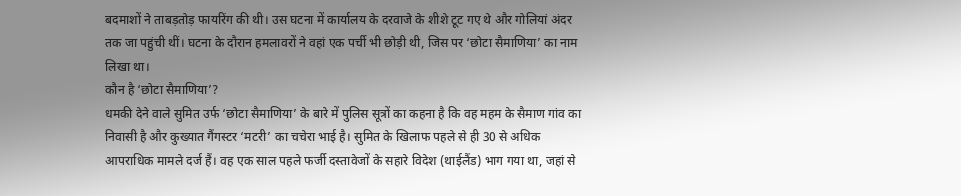बदमाशों ने ताबड़तोड़ फायरिंग की थी। उस घटना में कार्यालय के दरवाजे के शीशे टूट गए थे और गोलियां अंदर तक जा पहुंची थीं। घटना के दौरान हमलावरों ने वहां एक पर्ची भी छोड़ी थी, जिस पर ‘छोटा सैमाणिया’ का नाम लिखा था।
कौन है ‘छोटा सैमाणिया’?
धमकी देने वाले सुमित उर्फ ‘छोटा सैमाणिया’ के बारे में पुलिस सूत्रों का कहना है कि वह महम के सैमाण गांव का निवासी है और कुख्यात गैंगस्टर ‘मटरी’ का चचेरा भाई है। सुमित के खिलाफ पहले से ही 30 से अधिक आपराधिक मामले दर्ज हैं। वह एक साल पहले फर्जी दस्तावेजों के सहारे विदेश (थाईलैंड) भाग गया था, जहां से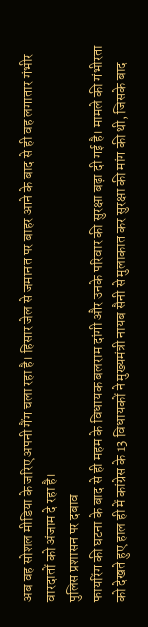अब वह सोशल मीडिया के जरिए अपनी गैंग चला रहा है। हिसार जेल से जमानत पर बाहर आने के बाद से ही वह लगातार गंभीर वारदातों को अंजाम दे रहा है।
पुलिस प्रशासन पर दबाव
फायरिंग की घटना के बाद से ही महम के विधायक बलराम दांगी और उनके परिवार की सुरक्षा बढ़ा दी गई है। मामले की गंभीरता को देखते हुए हाल ही में कांग्रेस के 13 विधायकों ने मुख्यमंत्री नायब सैनी से मुलाकात कर सुरक्षा की मांग की थी, जिसके बाद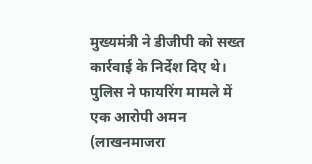मुख्यमंत्री ने डीजीपी को सख्त कार्रवाई के निर्देश दिए थे।
पुलिस ने फायरिंग मामले में एक आरोपी अमन (लाखनमाजरा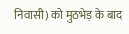निवासी) को मुठभेड़ के बाद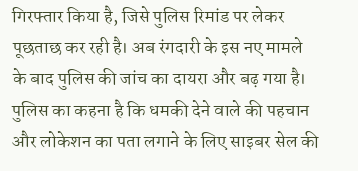गिरफ्तार किया है, जिसे पुलिस रिमांड पर लेकर पूछताछ कर रही है। अब रंगदारी के इस नए मामले के बाद पुलिस की जांच का दायरा और बढ़ गया है। पुलिस का कहना है कि धमकी देने वाले की पहचान और लोकेशन का पता लगाने के लिए साइबर सेल की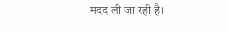मदद ली जा रही है।